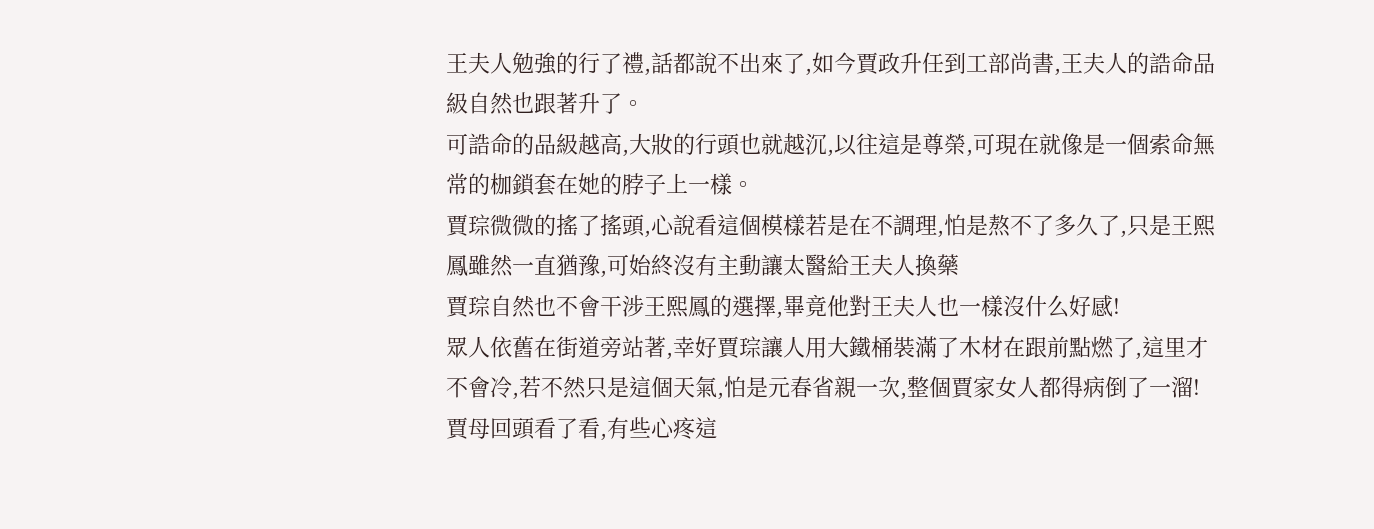王夫人勉強的行了禮,話都說不出來了,如今賈政升任到工部尚書,王夫人的誥命品級自然也跟著升了。
可誥命的品級越高,大妝的行頭也就越沉,以往這是尊榮,可現在就像是一個索命無常的枷鎖套在她的脖子上一樣。
賈琮微微的搖了搖頭,心說看這個模樣若是在不調理,怕是熬不了多久了,只是王熙鳳雖然一直猶豫,可始終沒有主動讓太醫給王夫人換藥
賈琮自然也不會干涉王熙鳳的選擇,畢竟他對王夫人也一樣沒什么好感!
眾人依舊在街道旁站著,幸好賈琮讓人用大鐵桶裝滿了木材在跟前點燃了,這里才不會冷,若不然只是這個天氣,怕是元春省親一次,整個賈家女人都得病倒了一溜!
賈母回頭看了看,有些心疼這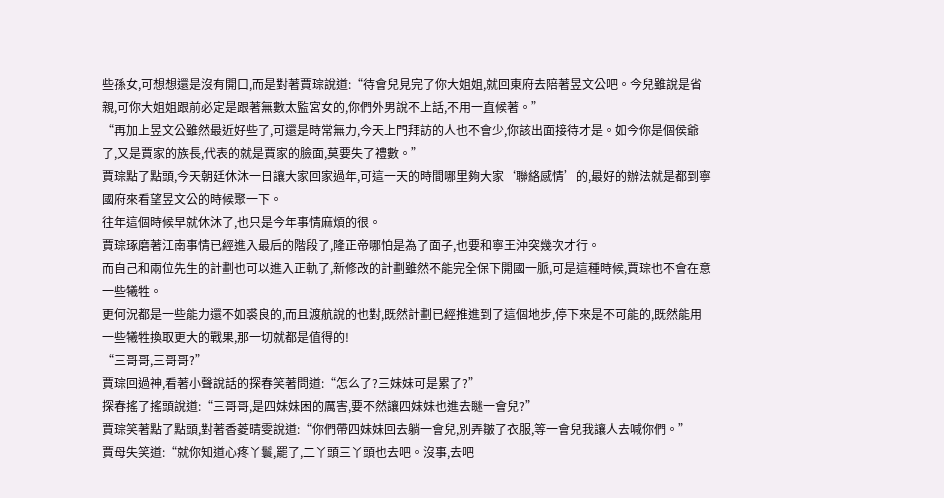些孫女,可想想還是沒有開口,而是對著賈琮說道:“待會兒見完了你大姐姐,就回東府去陪著昱文公吧。今兒雖說是省親,可你大姐姐跟前必定是跟著無數太監宮女的,你們外男說不上話,不用一直候著。”
“再加上昱文公雖然最近好些了,可還是時常無力,今天上門拜訪的人也不會少,你該出面接待才是。如今你是個侯爺了,又是賈家的族長,代表的就是賈家的臉面,莫要失了禮數。”
賈琮點了點頭,今天朝廷休沐一日讓大家回家過年,可這一天的時間哪里夠大家‘聯絡感情’的,最好的辦法就是都到寧國府來看望昱文公的時候聚一下。
往年這個時候早就休沐了,也只是今年事情麻煩的很。
賈琮琢磨著江南事情已經進入最后的階段了,隆正帝哪怕是為了面子,也要和寧王沖突幾次才行。
而自己和兩位先生的計劃也可以進入正軌了,新修改的計劃雖然不能完全保下開國一脈,可是這種時候,賈琮也不會在意一些犧牲。
更何況都是一些能力還不如裘良的,而且渡航說的也對,既然計劃已經推進到了這個地步,停下來是不可能的,既然能用一些犧牲換取更大的戰果,那一切就都是值得的!
“三哥哥,三哥哥?”
賈琮回過神,看著小聲說話的探春笑著問道:“怎么了?三妹妹可是累了?”
探春搖了搖頭說道:“三哥哥,是四妹妹困的厲害,要不然讓四妹妹也進去瞇一會兒?”
賈琮笑著點了點頭,對著香菱晴雯說道:“你們帶四妹妹回去躺一會兒,別弄皺了衣服,等一會兒我讓人去喊你們。”
賈母失笑道:“就你知道心疼丫鬟,罷了,二丫頭三丫頭也去吧。沒事,去吧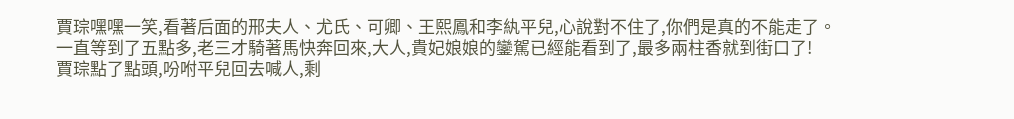賈琮嘿嘿一笑,看著后面的邢夫人、尤氏、可卿、王熙鳳和李紈平兒,心說對不住了,你們是真的不能走了。
一直等到了五點多,老三才騎著馬快奔回來,大人,貴妃娘娘的鑾駕已經能看到了,最多兩柱香就到街口了!
賈琮點了點頭,吩咐平兒回去喊人,剩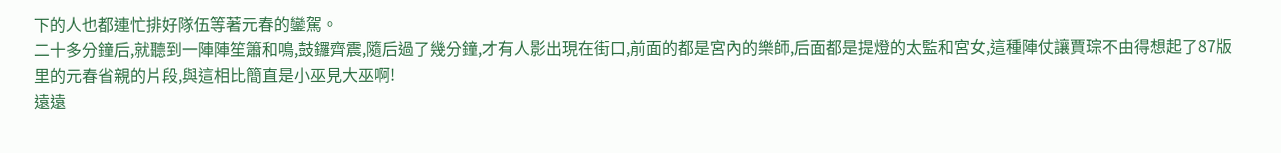下的人也都連忙排好隊伍等著元春的鑾駕。
二十多分鐘后,就聽到一陣陣笙簫和鳴,鼓鑼齊震,隨后過了幾分鐘,才有人影出現在街口,前面的都是宮內的樂師,后面都是提燈的太監和宮女,這種陣仗讓賈琮不由得想起了87版里的元春省親的片段,與這相比簡直是小巫見大巫啊!
遠遠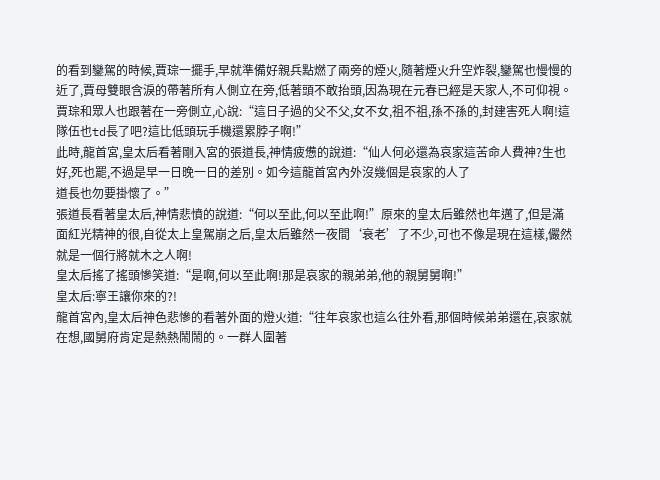的看到鑾駕的時候,賈琮一擺手,早就準備好親兵點燃了兩旁的煙火,隨著煙火升空炸裂,鑾駕也慢慢的近了,賈母雙眼含淚的帶著所有人側立在旁,低著頭不敢抬頭,因為現在元春已經是天家人,不可仰視。
賈琮和眾人也跟著在一旁側立,心說:“這日子過的父不父,女不女,祖不祖,孫不孫的,封建害死人啊!這隊伍也td長了吧?這比低頭玩手機還累脖子啊!”
此時,龍首宮,皇太后看著剛入宮的張道長,神情疲憊的說道:“仙人何必還為哀家這苦命人費神?生也好,死也罷,不過是早一日晚一日的差別。如今這龍首宮內外沒幾個是哀家的人了
道長也勿要掛懷了。”
張道長看著皇太后,神情悲憤的說道:“何以至此,何以至此啊!”原來的皇太后雖然也年邁了,但是滿面紅光精神的很,自從太上皇駕崩之后,皇太后雖然一夜間‘衰老’了不少,可也不像是現在這樣,儼然就是一個行將就木之人啊!
皇太后搖了搖頭慘笑道:“是啊,何以至此啊!那是哀家的親弟弟,他的親舅舅啊!”
皇太后:寧王讓你來的?!
龍首宮內,皇太后神色悲慘的看著外面的燈火道:“往年哀家也這么往外看,那個時候弟弟還在,哀家就在想,國舅府肯定是熱熱鬧鬧的。一群人圍著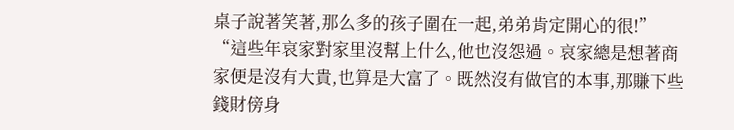桌子說著笑著,那么多的孩子圍在一起,弟弟肯定開心的很!”
“這些年哀家對家里沒幫上什么,他也沒怨過。哀家總是想著商家便是沒有大貴,也算是大富了。既然沒有做官的本事,那賺下些錢財傍身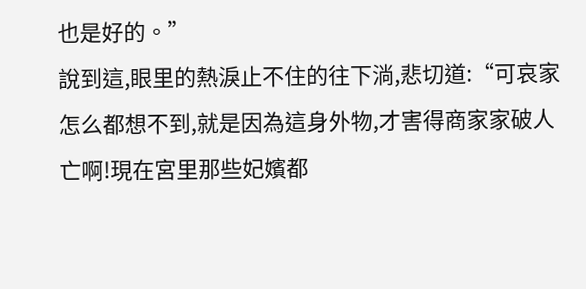也是好的。”
說到這,眼里的熱淚止不住的往下淌,悲切道:“可哀家怎么都想不到,就是因為這身外物,才害得商家家破人亡啊!現在宮里那些妃嬪都